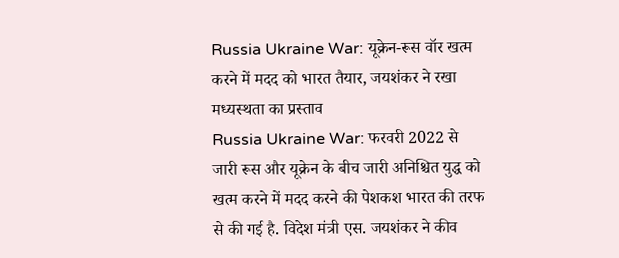Russia Ukraine War: यूक्रेन-रूस वॉर खत्म करने में मदद को भारत तैयार, जयशंकर ने रखा मध्यस्थता का प्रस्ताव
Russia Ukraine War: फरवरी 2022 से जारी रूस और यूक्रेन के बीच जारी अनिश्चित युद्ध को खत्म करने में मदद करने की पेशकश भारत की तरफ से की गई है. विदेश मंत्री एस. जयशंकर ने कीव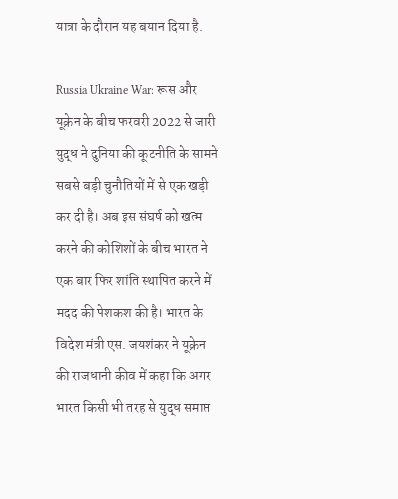यात्रा के दौरान यह बयान दिया है.

Russia Ukraine War: रूस और यूक्रेन के बीच फरवरी 2022 से जारी युद्ध ने दुनिया की कूटनीति के सामने सबसे बड़ी चुनौतियों में से एक खड़ी कर दी है। अब इस संघर्ष को खत्म करने की कोशिशों के बीच भारत ने एक बार फिर शांति स्थापित करने में मदद की पेशकश की है। भारत के विदेश मंत्री एस. जयशंकर ने यूक्रेन की राजधानी कीव में कहा कि अगर भारत किसी भी तरह से युद्ध समाप्त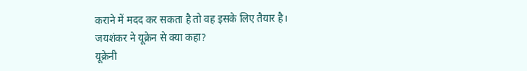कराने में मदद कर सकता है तो वह इसके लिए तैयार है।
जयशंकर ने यूक्रेन से क्या कहा?
यूक्रेनी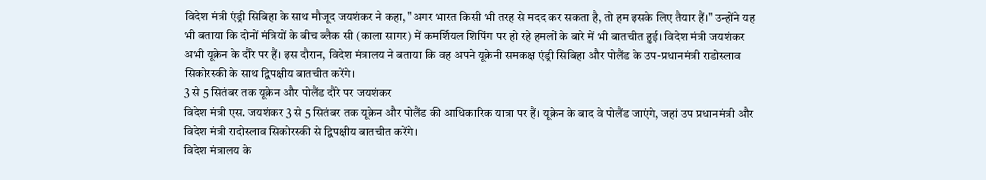विदेश मंत्री एंड्री सिबिहा के साथ मौजूद जयशंकर ने कहा, "अगर भारत किसी भी तरह से मदद कर सकता है, तो हम इसके लिए तैयार हैं।" उन्होंने यह भी बताया कि दोनों मंत्रियों के बीच ब्लैक सी (काला सागर) में कमर्शियल शिपिंग पर हो रहे हमलों के बारे में भी बातचीत हुई। विदेश मंत्री जयशंकर अभी यूक्रेन के दौरे पर हैं। इस दौरान, विदेश मंत्रालय ने बताया कि वह अपने यूक्रेनी समकक्ष एंड्री सिबिहा और पोलैंड के उप-प्रधानमंत्री राडोस्लाव सिकोरस्की के साथ द्विपक्षीय बातचीत करेंगे।
3 से 5 सितंबर तक यूक्रेन और पोलैंड दौरे पर जयशंकर
विदेश मंत्री एस. जयशंकर 3 से 5 सितंबर तक यूक्रेन और पोलैंड की आधिकारिक यात्रा पर हैं। यूक्रेन के बाद वे पोलैंड जाएंगे, जहां उप प्रधानमंत्री और विदेश मंत्री रादोस्लाव सिकोरस्की से द्विपक्षीय बातचीत करेंगे।
विदेश मंत्रालय के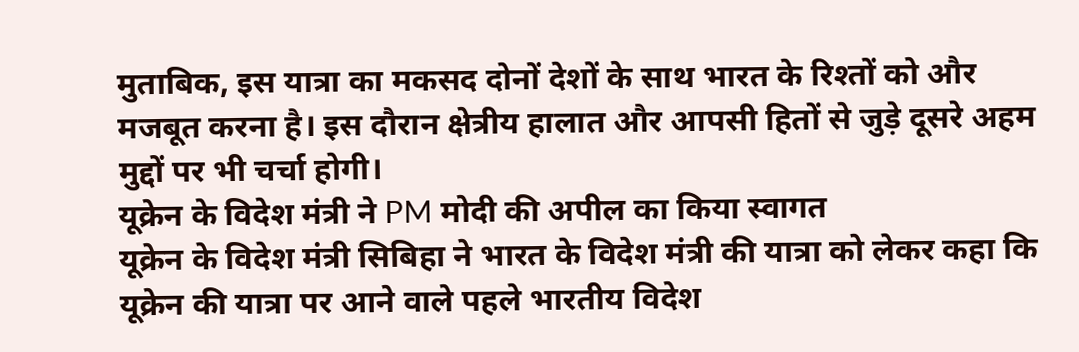मुताबिक, इस यात्रा का मकसद दोनों देशों के साथ भारत के रिश्तों को और मजबूत करना है। इस दौरान क्षेत्रीय हालात और आपसी हितों से जुड़े दूसरे अहम मुद्दों पर भी चर्चा होगी।
यूक्रेन के विदेश मंत्री ने PM मोदी की अपील का किया स्वागत
यूक्रेन के विदेश मंत्री सिबिहा ने भारत के विदेश मंत्री की यात्रा को लेकर कहा कि यूक्रेन की यात्रा पर आने वाले पहले भारतीय विदेश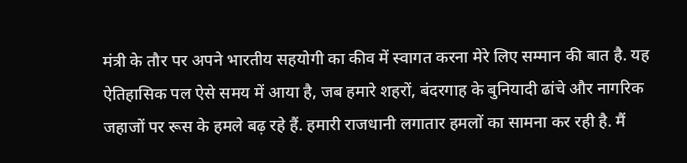मंत्री के तौर पर अपने भारतीय सहयोगी का कीव में स्वागत करना मेरे लिए सम्मान की बात है. यह ऐतिहासिक पल ऐसे समय में आया है, जब हमारे शहरों, बंदरगाह के बुनियादी ढांचे और नागरिक जहाजों पर रूस के हमले बढ़ रहे हैं. हमारी राजधानी लगातार हमलों का सामना कर रही है. मैं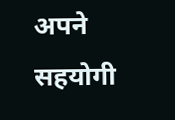अपने सहयोगी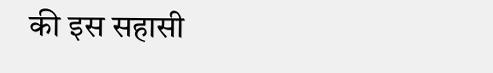की इस सहासी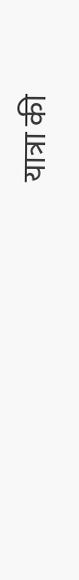यात्रा की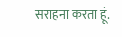सराहना करता हूं.